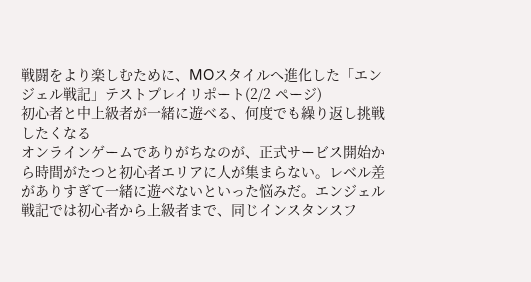戦闘をより楽しむために、MOスタイルへ進化した「エンジェル戦記」テストプレイリポート(2/2 ページ)
初心者と中上級者が一緒に遊べる、何度でも繰り返し挑戦したくなる
オンラインゲームでありがちなのが、正式サービス開始から時間がたつと初心者エリアに人が集まらない。レベル差がありすぎて一緒に遊べないといった悩みだ。エンジェル戦記では初心者から上級者まで、同じインスタンスフ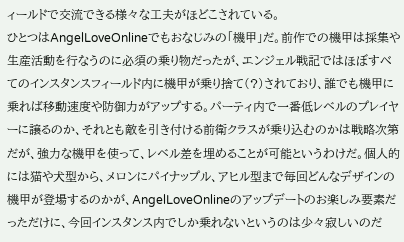ィールドで交流できる様々な工夫がほどこされている。
ひとつはAngelLoveOnlineでもおなじみの「機甲」だ。前作での機甲は採集や生産活動を行なうのに必須の乗り物だったが、エンジェル戦記ではほぼすべてのインスタンスフィールド内に機甲が乗り捨て(?)されており、誰でも機甲に乗れば移動速度や防御力がアップする。パーティ内で一番低レベルのプレイヤーに譲るのか、それとも敵を引き付ける前衛クラスが乗り込むのかは戦略次第だが、強力な機甲を使って、レベル差を埋めることが可能というわけだ。個人的には猫や犬型から、メロンにパイナップル、アヒル型まで毎回どんなデザインの機甲が登場するのかが、AngelLoveOnlineのアップデートのお楽しみ要素だっただけに、今回インスタンス内でしか乗れないというのは少々寂しいのだ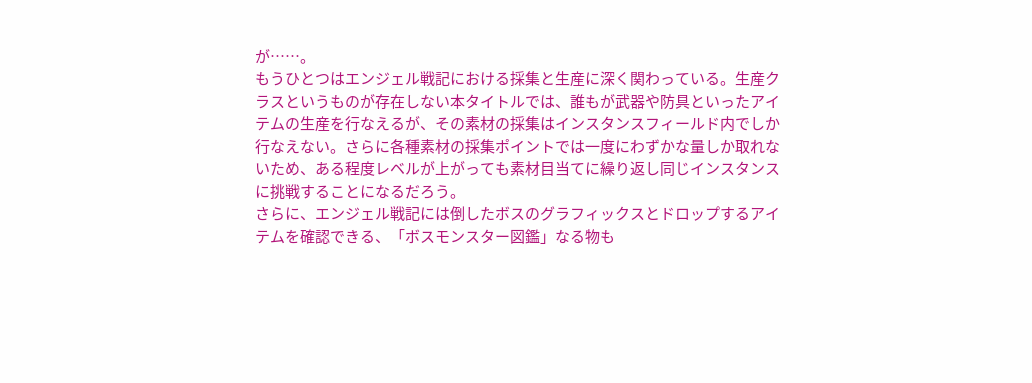が……。
もうひとつはエンジェル戦記における採集と生産に深く関わっている。生産クラスというものが存在しない本タイトルでは、誰もが武器や防具といったアイテムの生産を行なえるが、その素材の採集はインスタンスフィールド内でしか行なえない。さらに各種素材の採集ポイントでは一度にわずかな量しか取れないため、ある程度レベルが上がっても素材目当てに繰り返し同じインスタンスに挑戦することになるだろう。
さらに、エンジェル戦記には倒したボスのグラフィックスとドロップするアイテムを確認できる、「ボスモンスター図鑑」なる物も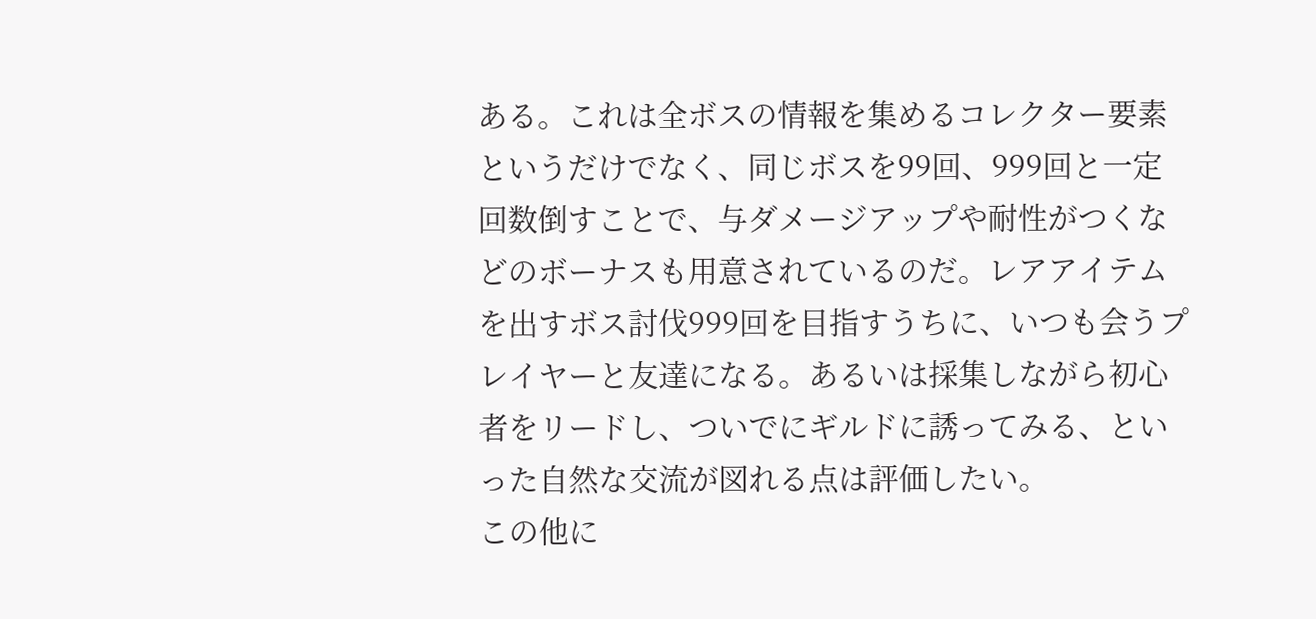ある。これは全ボスの情報を集めるコレクター要素というだけでなく、同じボスを99回、999回と一定回数倒すことで、与ダメージアップや耐性がつくなどのボーナスも用意されているのだ。レアアイテムを出すボス討伐999回を目指すうちに、いつも会うプレイヤーと友達になる。あるいは採集しながら初心者をリードし、ついでにギルドに誘ってみる、といった自然な交流が図れる点は評価したい。
この他に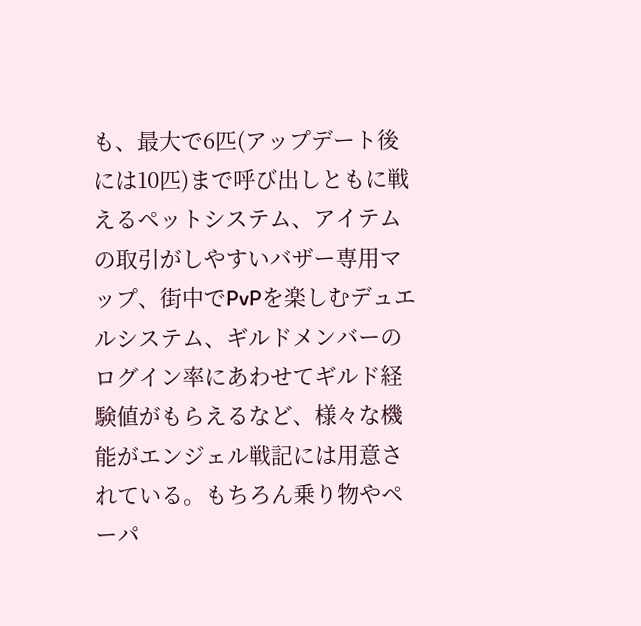も、最大で6匹(アップデート後には10匹)まで呼び出しともに戦えるペットシステム、アイテムの取引がしやすいバザー専用マップ、街中でPvPを楽しむデュエルシステム、ギルドメンバーのログイン率にあわせてギルド経験値がもらえるなど、様々な機能がエンジェル戦記には用意されている。もちろん乗り物やペーパ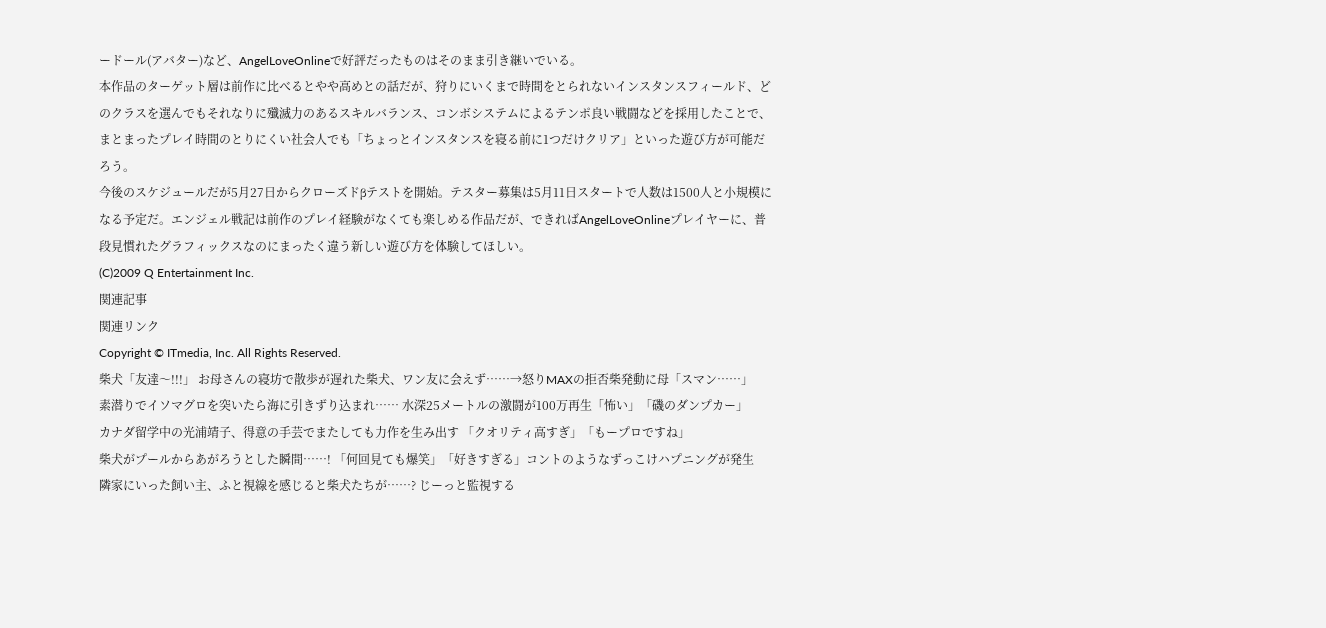ードール(アバター)など、AngelLoveOnlineで好評だったものはそのまま引き継いでいる。
本作品のターゲット層は前作に比べるとやや高めとの話だが、狩りにいくまで時間をとられないインスタンスフィールド、どのクラスを選んでもそれなりに殲滅力のあるスキルバランス、コンボシステムによるテンポ良い戦闘などを採用したことで、まとまったプレイ時間のとりにくい社会人でも「ちょっとインスタンスを寝る前に1つだけクリア」といった遊び方が可能だろう。
今後のスケジュールだが5月27日からクローズドβテストを開始。テスター募集は5月11日スタートで人数は1500人と小規模になる予定だ。エンジェル戦記は前作のプレイ経験がなくても楽しめる作品だが、できればAngelLoveOnlineプレイヤーに、普段見慣れたグラフィックスなのにまったく違う新しい遊び方を体験してほしい。
(C)2009 Q Entertainment Inc.
関連記事
関連リンク
Copyright © ITmedia, Inc. All Rights Reserved.
柴犬「友達〜!!!」 お母さんの寝坊で散歩が遅れた柴犬、ワン友に会えず……→怒りMAXの拒否柴発動に母「スマン……」
素潜りでイソマグロを突いたら海に引きずり込まれ…… 水深25メートルの激闘が100万再生「怖い」「磯のダンプカー」
カナダ留学中の光浦靖子、得意の手芸でまたしても力作を生み出す 「クオリティ高すぎ」「もープロですね」
柴犬がプールからあがろうとした瞬間……! 「何回見ても爆笑」「好きすぎる」コントのようなずっこけハプニングが発生
隣家にいった飼い主、ふと視線を感じると柴犬たちが……? じーっと監視する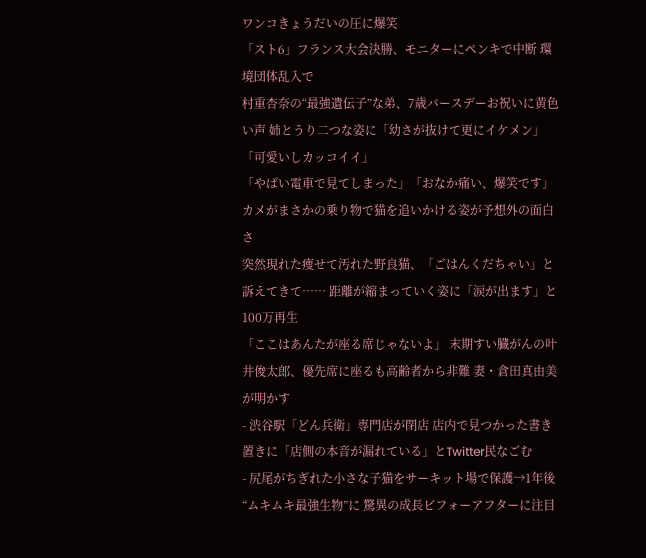ワンコきょうだいの圧に爆笑
「スト6」フランス大会決勝、モニターにペンキで中断 環境団体乱入で
村重杏奈の“最強遺伝子”な弟、7歳バースデーお祝いに黄色い声 姉とうり二つな姿に「幼さが抜けて更にイケメン」「可愛いしカッコイイ」
「やばい電車で見てしまった」「おなか痛い、爆笑です」 カメがまさかの乗り物で猫を追いかける姿が予想外の面白さ
突然現れた痩せて汚れた野良猫、「ごはんくだちゃい」と訴えてきて…… 距離が縮まっていく姿に「涙が出ます」と100万再生
「ここはあんたが座る席じゃないよ」 末期すい臓がんの叶井俊太郎、優先席に座るも高齢者から非難 妻・倉田真由美が明かす
- 渋谷駅「どん兵衛」専門店が閉店 店内で見つかった書き置きに「店側の本音が漏れている」とTwitter民なごむ
- 尻尾がちぎれた小さな子猫をサーキット場で保護→1年後“ムキムキ最強生物”に 驚異の成長ビフォーアフターに注目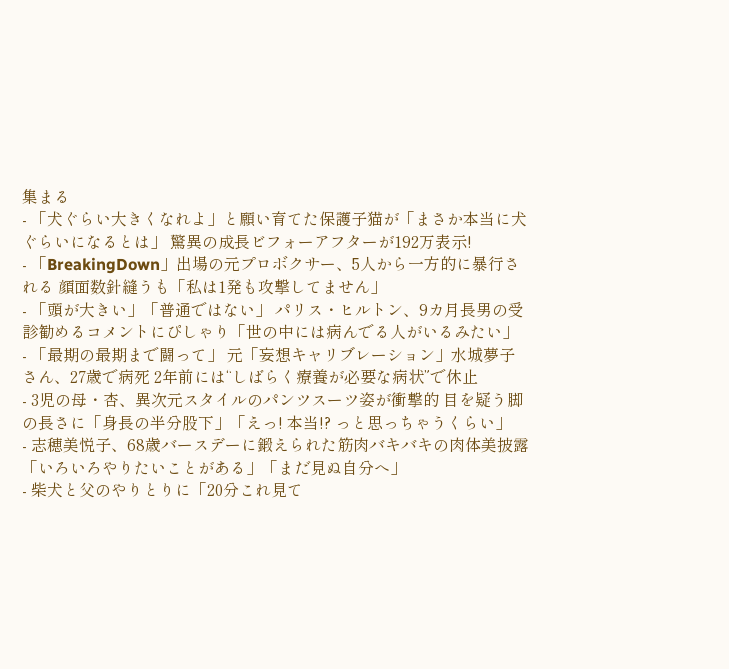集まる
- 「犬ぐらい大きくなれよ」と願い育てた保護子猫が「まさか本当に犬ぐらいになるとは」 驚異の成長ビフォーアフターが192万表示!
- 「BreakingDown」出場の元プロボクサー、5人から一方的に暴行される 顔面数針縫うも「私は1発も攻撃してません」
- 「頭が大きい」「普通ではない」 パリス・ヒルトン、9カ月長男の受診勧めるコメントにぴしゃり「世の中には病んでる人がいるみたい」
- 「最期の最期まで闘って」 元「妄想キャリブレーション」水城夢子さん、27歳で病死 2年前には“しばらく療養が必要な病状”で休止
- 3児の母・杏、異次元スタイルのパンツスーツ姿が衝撃的 目を疑う脚の長さに「身長の半分股下」「えっ! 本当!? っと思っちゃうくらい」
- 志穂美悦子、68歳バースデーに鍛えられた筋肉バキバキの肉体美披露 「いろいろやりたいことがある」「まだ見ぬ自分へ」
- 柴犬と父のやりとりに「20分これ見て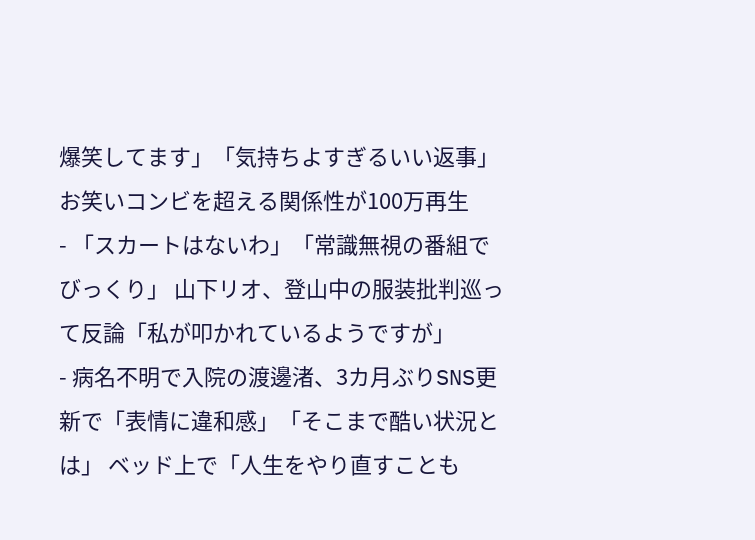爆笑してます」「気持ちよすぎるいい返事」 お笑いコンビを超える関係性が100万再生
- 「スカートはないわ」「常識無視の番組でびっくり」 山下リオ、登山中の服装批判巡って反論「私が叩かれているようですが」
- 病名不明で入院の渡邊渚、3カ月ぶりSNS更新で「表情に違和感」「そこまで酷い状況とは」 ベッド上で「人生をやり直すことも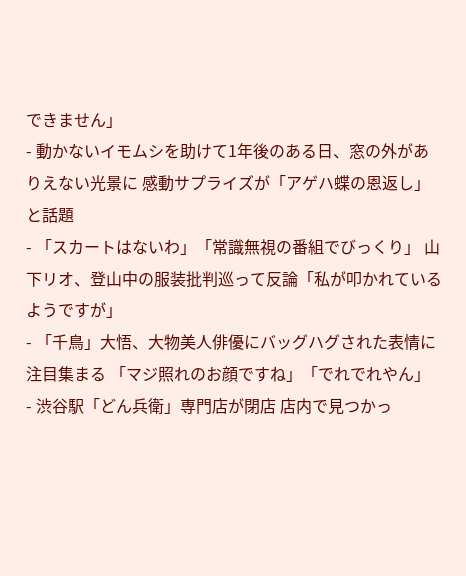できません」
- 動かないイモムシを助けて1年後のある日、窓の外がありえない光景に 感動サプライズが「アゲハ蝶の恩返し」と話題
- 「スカートはないわ」「常識無視の番組でびっくり」 山下リオ、登山中の服装批判巡って反論「私が叩かれているようですが」
- 「千鳥」大悟、大物美人俳優にバッグハグされた表情に注目集まる 「マジ照れのお顔ですね」「でれでれやん」
- 渋谷駅「どん兵衛」専門店が閉店 店内で見つかっ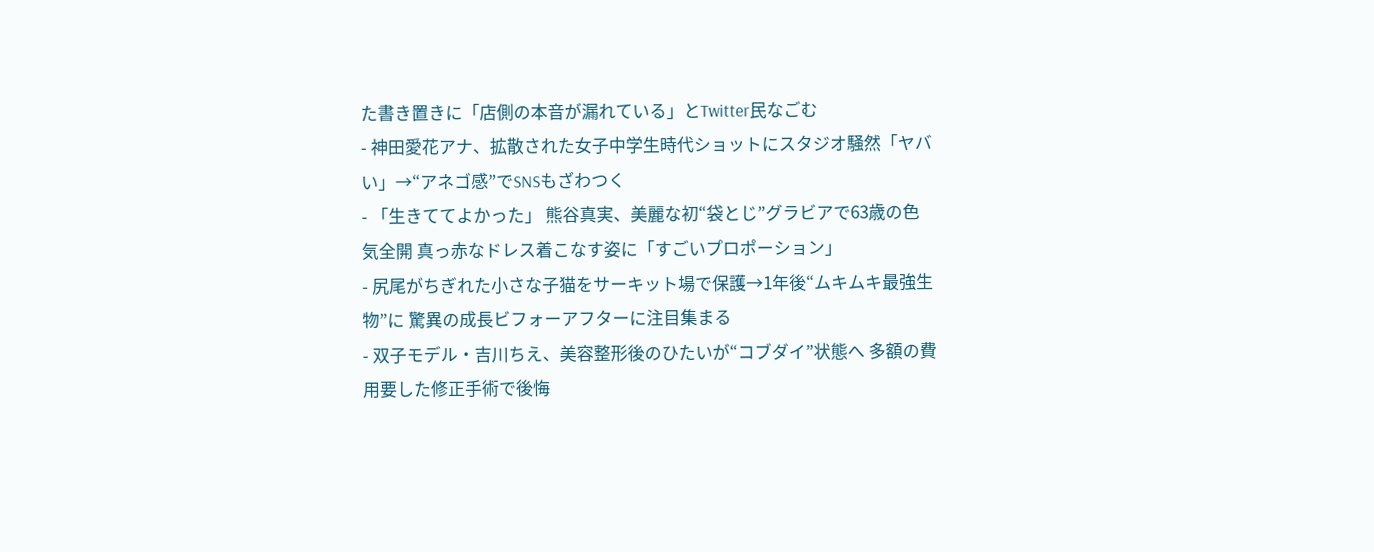た書き置きに「店側の本音が漏れている」とTwitter民なごむ
- 神田愛花アナ、拡散された女子中学生時代ショットにスタジオ騒然「ヤバい」→“アネゴ感”でSNSもざわつく
- 「生きててよかった」 熊谷真実、美麗な初“袋とじ”グラビアで63歳の色気全開 真っ赤なドレス着こなす姿に「すごいプロポーション」
- 尻尾がちぎれた小さな子猫をサーキット場で保護→1年後“ムキムキ最強生物”に 驚異の成長ビフォーアフターに注目集まる
- 双子モデル・吉川ちえ、美容整形後のひたいが“コブダイ”状態へ 多額の費用要した修正手術で後悔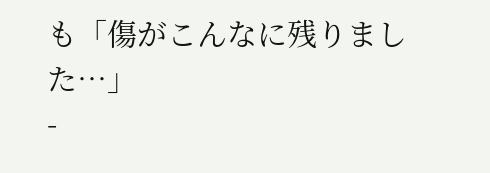も「傷がこんなに残りました…」
-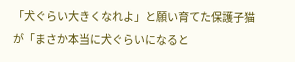「犬ぐらい大きくなれよ」と願い育てた保護子猫が「まさか本当に犬ぐらいになると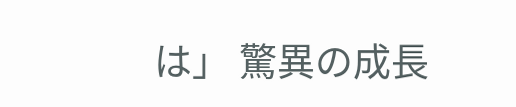は」 驚異の成長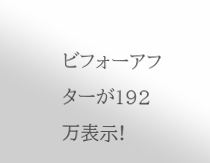ビフォーアフターが192万表示!